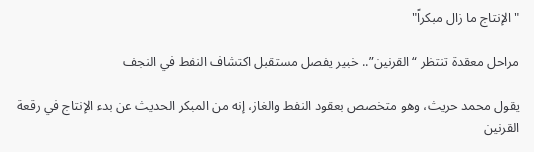"الإنتاج ما زال مبكراً"

مراحل معقدة تنتظر “القرنين”.. خبير يفصل مستقبل اكتشاف النفط في النجف

يقول محمد حريث، وهو متخصص بعقود النفط والغاز، إنه من المبكر الحديث عن بدء الإنتاج في رقعة القرنين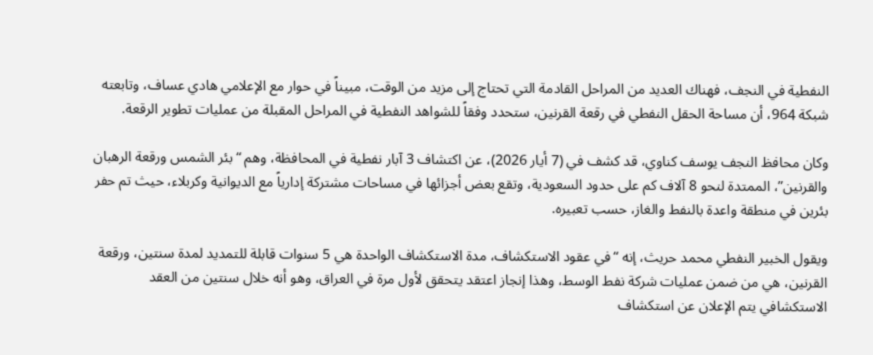النفطية في النجف، فهناك العديد من المراحل القادمة التي تحتاج إلى مزيد من الوقت، مبيناً في حوار مع الإعلامي هادي عساف، وتابعته شبكة 964، أن مساحة الحقل النفطي في رقعة القرنين، ستحدد وفقاً للشواهد النفطية في المراحل المقبلة من عمليات تطوير الرقعة.

وكان محافظ النجف يوسف كناوي، قد كشف في (7 أيار 2026)، عن اكتشاف 3 آبار نفطية في المحافظة، وهم “بئر الشمس ورقعة الرهبان والقرنين”، الممتدة لنحو 8 آلاف كم على حدود السعودية، وتقع بعض أجزائها في مساحات مشتركة إدارياً مع الديوانية وكربلاء، حيث تم حفر بئرين في منطقة واعدة بالنفط والغاز، حسب تعبيره.

ويقول الخبير النفطي محمد حريث، إنه “في عقود الاستكشاف، مدة الاستكشاف الواحدة هي 5 سنوات قابلة للتمديد لمدة سنتين، ورقعة القرنين، هي من ضمن عمليات شركة نفط الوسط، وهذا إنجاز اعتقد يتحقق لأول مرة في العراق، وهو أنه خلال سنتين من العقد الاستكشافي يتم الإعلان عن استكشاف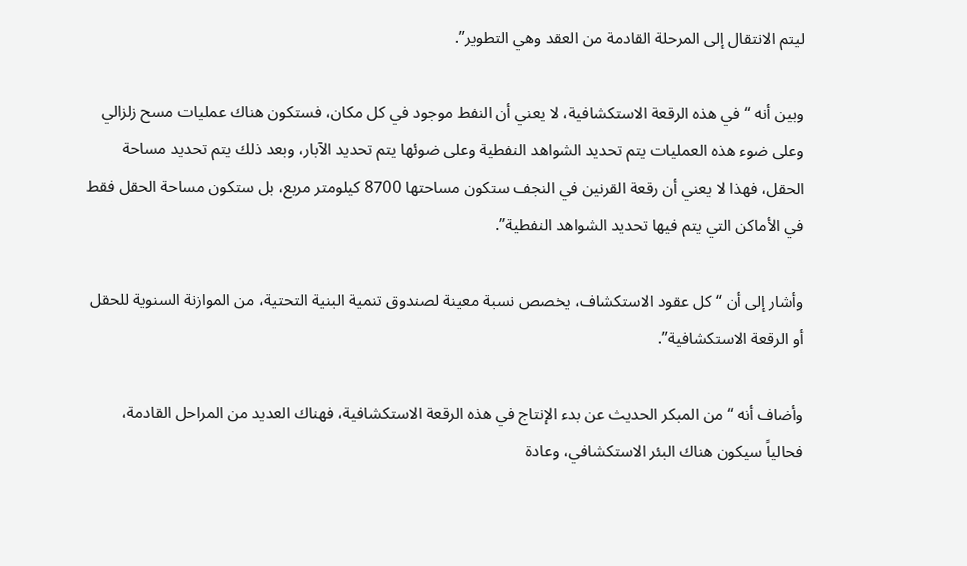ليتم الانتقال إلى المرحلة القادمة من العقد وهي التطوير”.

وبين أنه “في هذه الرقعة الاستكشافية، لا يعني أن النفط موجود في كل مكان، فستكون هناك عمليات مسح زلزالي وعلى ضوء هذه العمليات يتم تحديد الشواهد النفطية وعلى ضوئها يتم تحديد الآبار، وبعد ذلك يتم تحديد مساحة الحقل، فهذا لا يعني أن رقعة القرنين في النجف ستكون مساحتها 8700 كيلومتر مربع، بل ستكون مساحة الحقل فقط في الأماكن التي يتم فيها تحديد الشواهد النفطية”.

وأشار إلى أن “كل عقود الاستكشاف، يخصص نسبة معينة لصندوق تنمية البنية التحتية، من الموازنة السنوية للحقل أو الرقعة الاستكشافية”.

وأضاف أنه “من المبكر الحديث عن بدء الإنتاج في هذه الرقعة الاستكشافية، فهناك العديد من المراحل القادمة، فحالياً سيكون هناك البئر الاستكشافي، وعادة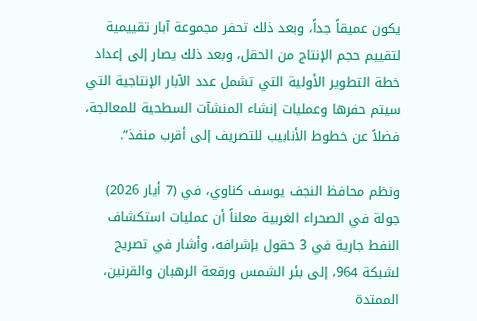يكون عميقاً جداً، وبعد ذلك تحفر مجموعة آبار تقييمية لتقييم حجم الإنتاج من الحقل، وبعد ذلك يصار إلى إعداد خطة التطوير الأولية التي تشمل عدد الآبار الإنتاجية التي سيتم حفرها وعمليات إنشاء المنشآت السطحية للمعالجة، فضلاً عن خطوط الأنابيب للتصريف إلى أقرب منفذ”.

ونظم محافظ النجف يوسف كناوي، في (7 أيار 2026) جولة في الصحراء الغربية معلناً أن عمليات استكشاف النفط جارية في 3 حقول بإشرافه، وأشار في تصريح لشبكة 964، إلى بئر الشمس ورقعة الرهبان والقرنين، الممتدة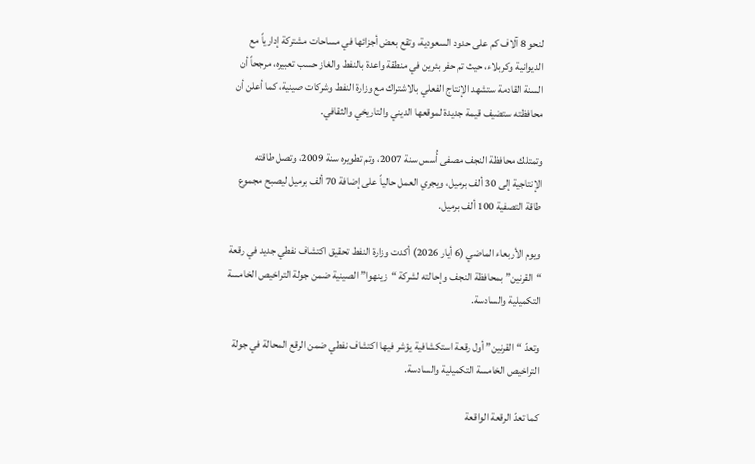لنحو 8 آلاف كم على حدود السعودية، وتقع بعض أجزائها في مساحات مشتركة إدارياً مع الديوانية وكربلاء، حيث تم حفر بئرين في منطقة واعدة بالنفط والغاز حسب تعبيره، مرجحاً أن السنة القادمة ستشهد الإنتاج الفعلي بالاشتراك مع وزارة النفط وشركات صينية، كما أعلن أن محافظته ستضيف قيمة جديدة لموقعها الديني والتاريخي والثقافي.

وتمتلك محافظة النجف مصفى أُسس سنة 2007، وتم تطويره سنة 2009، وتصل طاقته الإنتاجية إلى 30 ألف برميل، ويجري العمل حالياً على إضافة 70 ألف برميل ليصبح مجموع طاقة التصفية 100 ألف برميل.

ويوم الأربعاء الماضي (6 أيار 2026) أكدت وزارة النفط تحقيق اكتشاف نفطي جديد في رقعة “القرنين” بمحافظة النجف وإحالته لشركة “زينهوا” الصينية ضمن جولة التراخيص الخامسة التكميلية والسادسة.

وتعدّ “القرنين” أول رقعة استكشافية يؤشر فيها اكتشاف نفطي ضمن الرقع المحالة في جولة التراخيص الخامسة التكميلية والسادسة.

كما تعدّ الرقعة الواقعة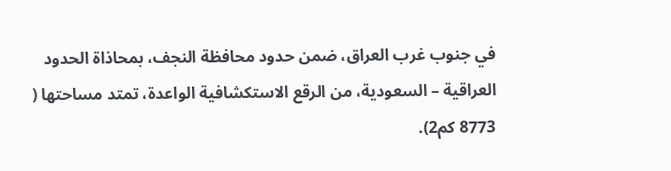في جنوب غرب العراق، ضمن حدود محافظة النجف، بمحاذاة الحدود العراقية – السعودية، من الرقع الاستكشافية الواعدة، تمتد مساحتها ( 8773 كم2).